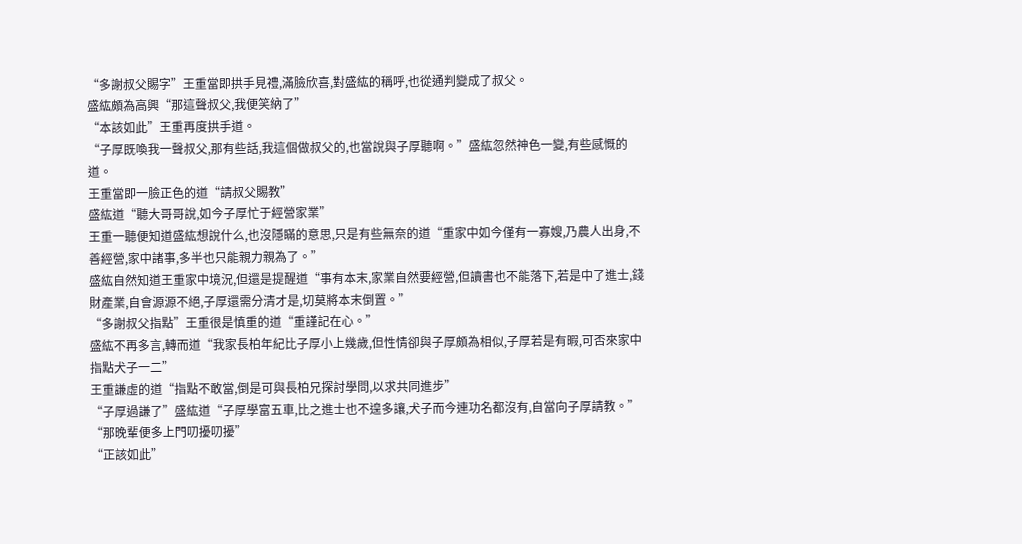“多謝叔父賜字”王重當即拱手見禮,滿臉欣喜,對盛紘的稱呼,也從通判變成了叔父。
盛紘頗為高興“那這聲叔父,我便笑納了”
“本該如此”王重再度拱手道。
“子厚既喚我一聲叔父,那有些話,我這個做叔父的,也當說與子厚聽啊。”盛紘忽然神色一變,有些感慨的道。
王重當即一臉正色的道“請叔父賜教”
盛紘道“聽大哥哥說,如今子厚忙于經營家業”
王重一聽便知道盛紘想說什么,也沒隱瞞的意思,只是有些無奈的道“重家中如今僅有一寡嫂,乃農人出身,不善經營,家中諸事,多半也只能親力親為了。”
盛紘自然知道王重家中境況,但還是提醒道“事有本末,家業自然要經營,但讀書也不能落下,若是中了進士,錢財產業,自會源源不絕,子厚還需分清才是,切莫將本末倒置。”
“多謝叔父指點”王重很是慎重的道“重謹記在心。”
盛紘不再多言,轉而道“我家長柏年紀比子厚小上幾歲,但性情卻與子厚頗為相似,子厚若是有暇,可否來家中指點犬子一二”
王重謙虛的道“指點不敢當,倒是可與長柏兄探討學問,以求共同進步”
“子厚過謙了”盛紘道“子厚學富五車,比之進士也不遑多讓,犬子而今連功名都沒有,自當向子厚請教。”
“那晚輩便多上門叨擾叨擾”
“正該如此”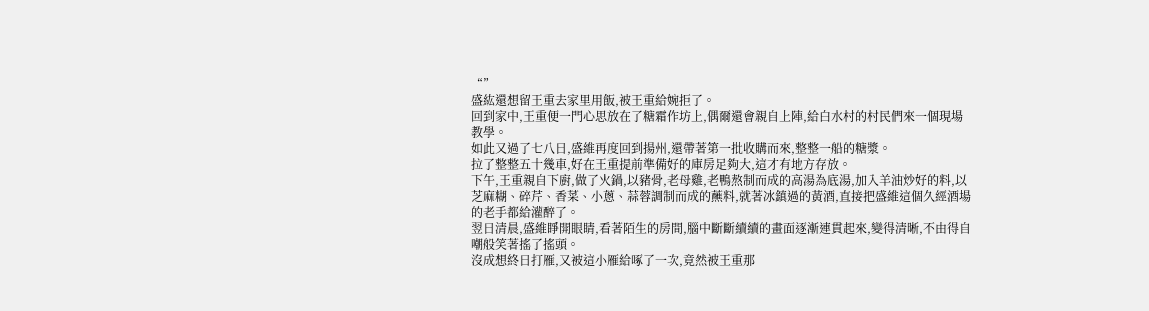“”
盛紘還想留王重去家里用飯,被王重給婉拒了。
回到家中,王重便一門心思放在了糖霜作坊上,偶爾還會親自上陣,給白水村的村民們來一個現場教學。
如此又過了七八日,盛維再度回到揚州,還帶著第一批收購而來,整整一船的糖漿。
拉了整整五十幾車,好在王重提前準備好的庫房足夠大,這才有地方存放。
下午,王重親自下廚,做了火鍋,以豬骨,老母雞,老鴨熬制而成的高湯為底湯,加入羊油炒好的料,以芝麻糊、碎芹、香菜、小蔥、蒜蓉調制而成的蘸料,就著冰鎮過的黃酒,直接把盛維這個久經酒場的老手都給灌醉了。
翌日清晨,盛維睜開眼睛,看著陌生的房間,腦中斷斷續續的畫面逐漸連貫起來,變得清晰,不由得自嘲般笑著搖了搖頭。
沒成想終日打雁,又被這小雁給啄了一次,竟然被王重那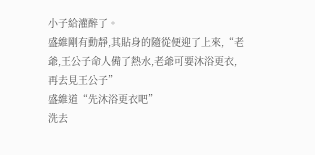小子給灌醉了。
盛維剛有動靜,其貼身的隨從便迎了上來,“老爺,王公子命人備了熱水,老爺可要沐浴更衣,再去見王公子”
盛維道“先沐浴更衣吧”
洗去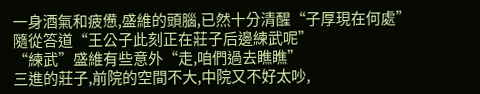一身酒氣和疲憊,盛維的頭腦,已然十分清醒“子厚現在何處”
隨從答道“王公子此刻正在莊子后邊練武呢”
“練武”盛維有些意外“走,咱們過去瞧瞧”
三進的莊子,前院的空間不大,中院又不好太吵,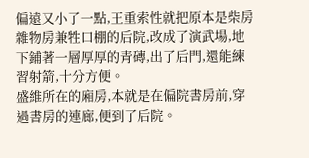偏遠又小了一點,王重索性就把原本是柴房雜物房兼牲口棚的后院,改成了演武場,地下鋪著一層厚厚的青磚,出了后門,還能練習射箭,十分方便。
盛維所在的廂房,本就是在偏院書房前,穿過書房的連廊,便到了后院。